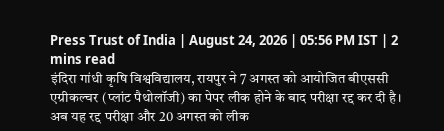Press Trust of India | August 24, 2026 | 05:56 PM IST | 2 mins read
इंदिरा गांधी कृषि विश्वविद्यालय, रायपुर ने 7 अगस्त को आयोजित बीएससी एग्रीकल्चर (प्लांट पैथोलॉजी) का पेपर लीक होने के बाद परीक्षा रद्द कर दी है। अब यह रद्द परीक्षा और 20 अगस्त को लीक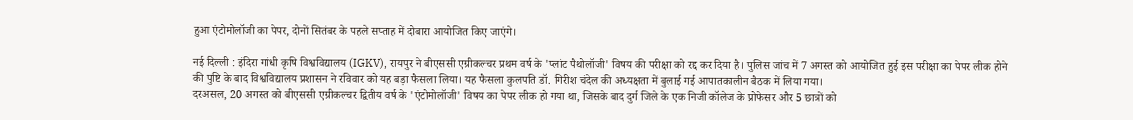हुआ एंटोमोलॉजी का पेपर, दोनों सितंबर के पहले सप्ताह में दोबारा आयोजित किए जाएंगे।

नई दिल्ली : इंदिरा गांधी कृषि विश्वविद्यालय (IGKV), रायपुर ने बीएससी एग्रीकल्चर प्रथम वर्ष के 'प्लांट पैथोलॉजी' विषय की परीक्षा को रद्द कर दिया है। पुलिस जांच में 7 अगस्त को आयोजित हुई इस परीक्षा का पेपर लीक होने की पुष्टि के बाद विश्वविद्यालय प्रशासन ने रविवार को यह बड़ा फैसला लिया। यह फैसला कुलपति डॉ. गिरीश चंदेल की अध्यक्षता में बुलाई गई आपातकालीन बैठक में लिया गया।
दरअसल, 20 अगस्त को बीएससी एग्रीकल्चर द्वितीय वर्ष के 'एंटोमोलॉजी' विषय का पेपर लीक हो गया था, जिसके बाद दुर्ग जिले के एक निजी कॉलेज के प्रोफेसर और 5 छात्रों को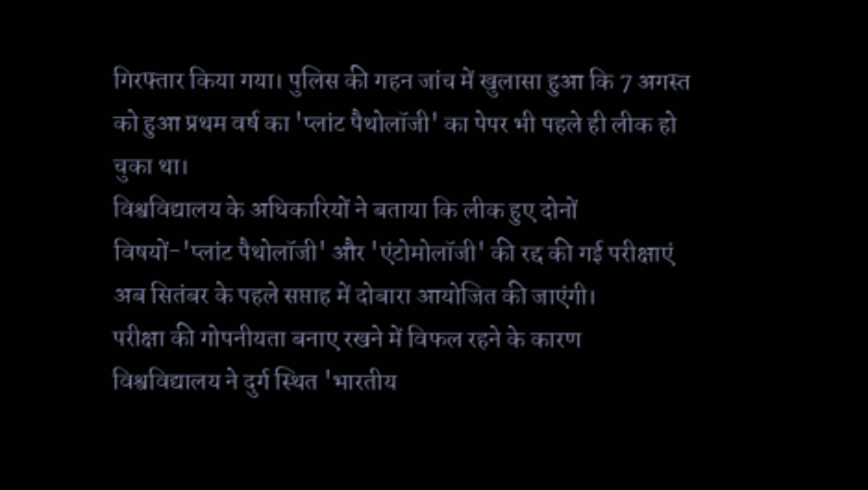गिरफ्तार किया गया। पुलिस की गहन जांच में खुलासा हुआ कि 7 अगस्त को हुआ प्रथम वर्ष का 'प्लांट पैथोलॉजी' का पेपर भी पहले ही लीक हो चुका था।
विश्वविद्यालय के अधिकारियों ने बताया कि लीक हुए दोनों विषयों-'प्लांट पैथोलॉजी' और 'एंटोमोलॉजी' की रद्द की गई परीक्षाएं अब सितंबर के पहले सप्ताह में दोबारा आयोजित की जाएंगी।
परीक्षा की गोपनीयता बनाए रखने में विफल रहने के कारण विश्वविद्यालय ने दुर्ग स्थित 'भारतीय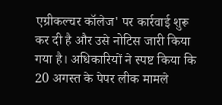एग्रीकल्चर कॉलेज' पर कार्रवाई शुरू कर दी है और उसे नोटिस जारी किया गया है। अधिकारियों ने स्पष्ट किया कि 20 अगस्त के पेपर लीक मामले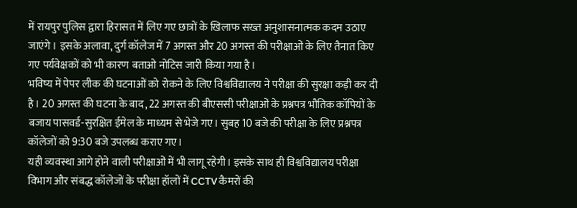में रायपुर पुलिस द्वारा हिरासत में लिए गए छात्रों के खिलाफ सख्त अनुशासनात्मक कदम उठाए जाएंगे। इसके अलावा, दुर्ग कॉलेज में 7 अगस्त और 20 अगस्त की परीक्षाओं के लिए तैनात किए गए पर्यवेक्षकों को भी कारण बताओ नोटिस जारी किया गया है।
भविष्य में पेपर लीक की घटनाओं को रोकने के लिए विश्वविद्यालय ने परीक्षा की सुरक्षा कड़ी कर दी है। 20 अगस्त की घटना के बाद, 22 अगस्त की बीएससी परीक्षाओं के प्रश्नपत्र भौतिक कॉपियों के बजाय पासवर्ड-सुरक्षित ईमेल के माध्यम से भेजे गए। सुबह 10 बजे की परीक्षा के लिए प्रश्नपत्र कॉलेजों को 9:30 बजे उपलब्ध कराए गए।
यही व्यवस्था आगे होने वाली परीक्षाओं में भी लागू रहेगी। इसके साथ ही विश्वविद्यालय परीक्षा विभाग और संबद्ध कॉलेजों के परीक्षा हॉलों में CCTV कैमरों की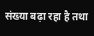संख्या बढ़ा रहा है तथा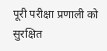पूरी परीक्षा प्रणाली को सुरक्षित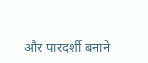और पारदर्शी बनाने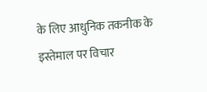के लिए आधुनिक तकनीक के इस्तेमाल पर विचार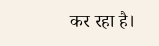कर रहा है।